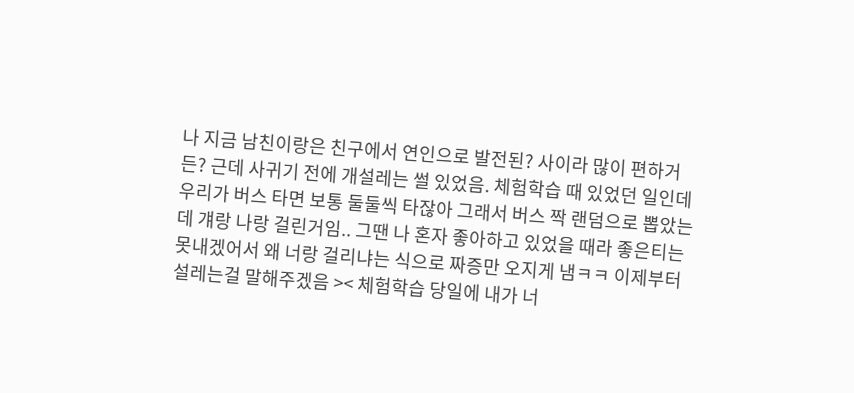나 지금 남친이랑은 친구에서 연인으로 발전된? 사이라 많이 편하거든? 근데 사귀기 전에 개설레는 썰 있었음. 체험학습 때 있었던 일인데 우리가 버스 타면 보통 둘둘씩 타잖아 그래서 버스 짝 랜덤으로 뽑았는데 걔랑 나랑 걸린거임.. 그땐 나 혼자 좋아하고 있었을 때라 좋은티는 못내겠어서 왜 너랑 걸리냐는 식으로 짜증만 오지게 냄ㅋㅋ 이제부터 설레는걸 말해주겠음 >< 체험학습 당일에 내가 너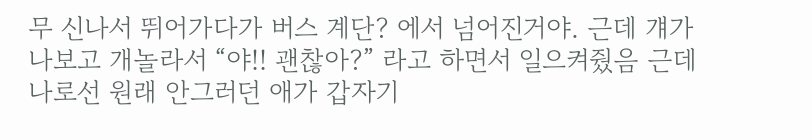무 신나서 뛰어가다가 버스 계단? 에서 넘어진거야. 근데 걔가 나보고 개놀라서 “야!! 괜찮아?” 라고 하면서 일으켜줬음 근데 나로선 원래 안그러던 애가 갑자기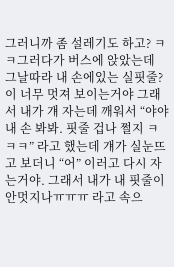그러니까 좀 설레기도 하고? ㅋㅋ그러다가 버스에 앉았는데 그날따라 내 손에있는 실핏줄?이 너무 멋져 보이는거야 그래서 내가 걔 자는데 깨워서 “야야 내 손 봐봐. 핏줄 겁나 쩔지 ㅋㅋㅋ” 라고 했는데 걔가 실눈뜨고 보더니 “어” 이러고 다시 자는거야. 그래서 내가 내 핏줄이 안멋지나ㅠㅠㅠ 라고 속으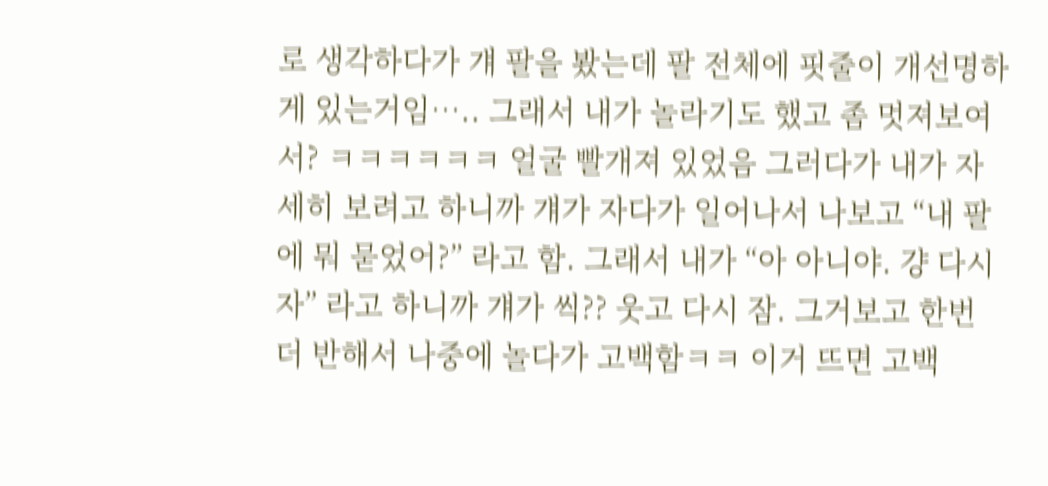로 생각하다가 걔 팔을 봤는데 팔 전체에 핏줄이 개선명하게 있는거임….. 그래서 내가 놀라기도 했고 좀 멋져보여서? ㅋㅋㅋㅋㅋㅋ 얼굴 빨개져 있었음 그러다가 내가 자세히 보려고 하니까 걔가 자다가 일어나서 나보고 “내 팔에 뭐 묻었어?” 라고 함. 그래서 내가 “아 아니야. 걍 다시 자” 라고 하니까 걔가 씩?? 웃고 다시 잠. 그거보고 한번 더 반해서 나중에 놀다가 고백함ㅋㅋ 이거 뜨면 고백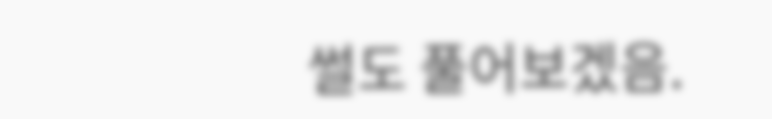썰도 풀어보겠음.